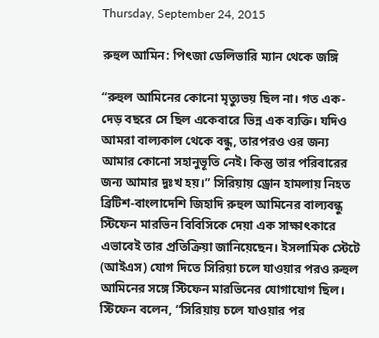Thursday, September 24, 2015

রুহুল আমিন: পিৎজা ডেলিভারি ম্যান থেকে জঙ্গি

“রুহুল আমিনের কোনো মৃত্যুভয় ছিল না। গত এক-দেড় বছরে সে ছিল একেবারে ভিন্ন এক ব্যক্তি। যদিও আমরা বাল্যকাল থেকে বন্ধু, তারপরও ওর জন্য আমার কোনো সহানুভূতি নেই। কিন্তু তার পরিবারের জন্য আমার দুঃখ হয়।” সিরিয়ায় ড্রোন হামলায় নিহত ব্রিটিশ-বাংলাদেশি জিহাদি রুহুল আমিনের বাল্যবন্ধু স্টিফেন মারভিন বিবিসিকে দেয়া এক সাক্ষাৎকারে এভাবেই তার প্রতিক্রিয়া জানিয়েছেন। ইসলামিক স্টেটে (আইএস) যোগ দিতে সিরিয়া চলে যাওয়ার পরও রুহুল আমিনের সঙ্গে স্টিফেন মারভিনের যোগাযোগ ছিল। স্টিফেন বলেন, “সিরিয়ায় চলে যাওয়ার পর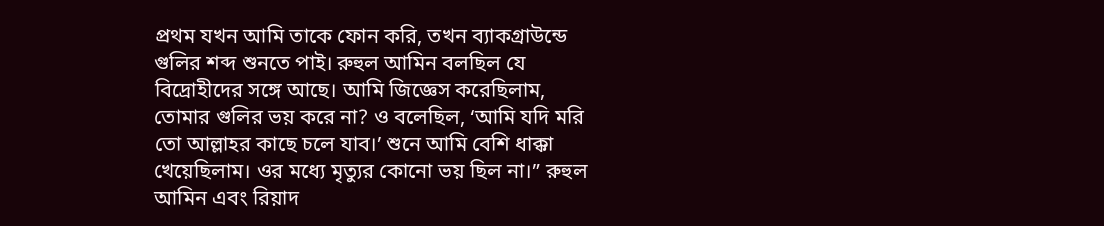প্রথম যখন আমি তাকে ফোন করি, তখন ব্যাকগ্রাউন্ডে গুলির শব্দ শুনতে পাই। রুহুল আমিন বলছিল যে বিদ্রোহীদের সঙ্গে আছে। আমি জিজ্ঞেস করেছিলাম, তোমার গুলির ভয় করে না? ও বলেছিল, ‘আমি যদি মরি তো আল্লাহর কাছে চলে যাব।’ শুনে আমি বেশি ধাক্কা খেয়েছিলাম। ওর মধ্যে মৃত্যুর কোনো ভয় ছিল না।” রুহুল আমিন এবং রিয়াদ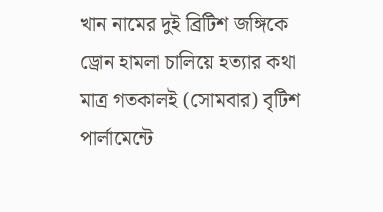খান নামের দুই ব্রিটিশ জঙ্গিকে ড্রোন হামলা চালিয়ে হত্যার কথা মাত্র গতকালই (সোমবার) বৃটিশ পার্লামেন্টে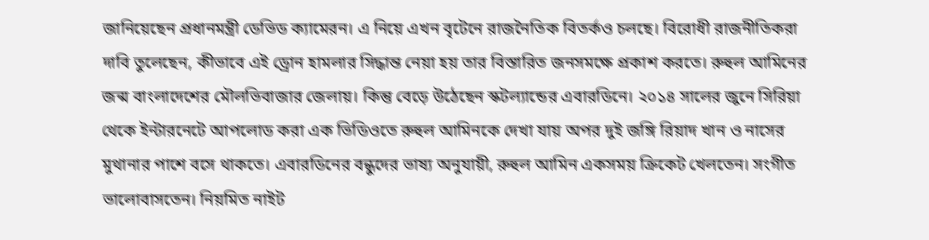জানিয়েছেন প্রধানমন্ত্রী ডেভিড ক্যামেরন। এ নিয়ে এখন বৃটেনে রাজনৈতিক বিতর্কও চলছে। বিরোধী রাজনীতিকরা দাবি তুলেছেন, কীভাবে এই ড্রোন হামলার সিদ্ধান্ত নেয়া হয় তার বিস্তারিত জনসমক্ষে প্রকাশ করতে। রুহুল আমিনের জন্ম বাংলাদেশের মৌলভিবাজার জেলায়। কিন্তু বেড়ে উঠেছেন স্কটল্যান্ডের এবারডিনে। ২০১৪ সালের জুনে সিরিয়া থেকে ইন্টারনেটে আপলোড করা এক ভিডিওতে রুহুল আমিনকে দেখা যায় অপর দুই জঙ্গি রিয়াদ খান ও নাসের মুথানার পাশে বসে থাকতে। এবারডিনের বন্ধুদের ভাষ্য অনুযায়ী, রুহুল আমিন একসময় ক্রিকেট খেলতেন। সংগীত ভালোবাসতেন। নিয়মিত নাইট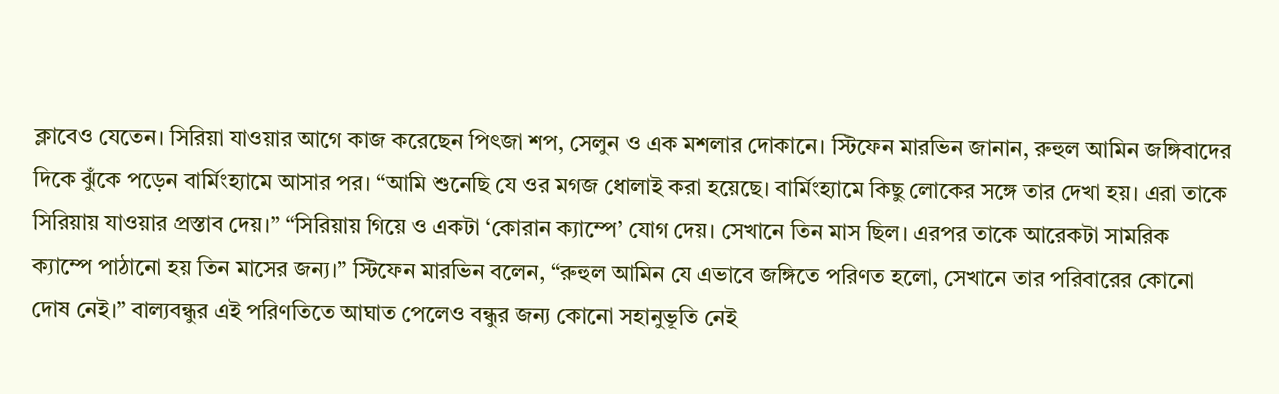ক্লাবেও যেতেন। সিরিয়া যাওয়ার আগে কাজ করেছেন পিৎজা শপ, সেলুন ও এক মশলার দোকানে। স্টিফেন মারভিন জানান, রুহুল আমিন জঙ্গিবাদের দিকে ঝুঁকে পড়েন বার্মিংহ্যামে আসার পর। “আমি শুনেছি যে ওর মগজ ধোলাই করা হয়েছে। বার্মিংহ্যামে কিছু লোকের সঙ্গে তার দেখা হয়। এরা তাকে সিরিয়ায় যাওয়ার প্রস্তাব দেয়।” “সিরিয়ায় গিয়ে ও একটা ‘কোরান ক্যাম্পে’ যোগ দেয়। সেখানে তিন মাস ছিল। এরপর তাকে আরেকটা সামরিক ক্যাম্পে পাঠানো হয় তিন মাসের জন্য।” স্টিফেন মারভিন বলেন, “রুহুল আমিন যে এভাবে জঙ্গিতে পরিণত হলো, সেখানে তার পরিবারের কোনো দোষ নেই।” বাল্যবন্ধুর এই পরিণতিতে আঘাত পেলেও বন্ধুর জন্য কোনো সহানুভূতি নেই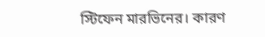স্টিফেন মারভিনের। কারণ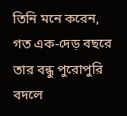তিনি মনে করেন, গত এক-দেড় বছরে তার বন্ধু পুরোপুরি বদলে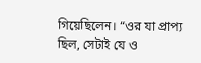গিয়েছিলেন। “ওর যা প্রাপ্য ছিল, সেটাই যে ও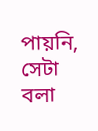পায়নি, সেটা বলা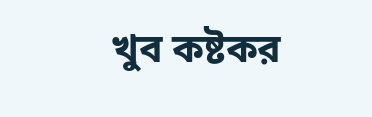খুব কষ্টকর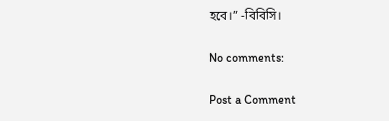হবে।” -বিবিসি।

No comments:

Post a Comment